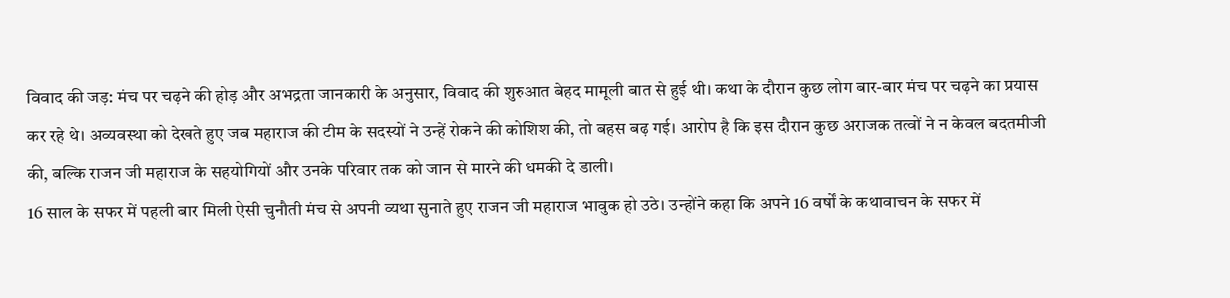विवाद की जड़: मंच पर चढ़ने की होड़ और अभद्रता जानकारी के अनुसार, विवाद की शुरुआत बेहद मामूली बात से हुई थी। कथा के दौरान कुछ लोग बार-बार मंच पर चढ़ने का प्रयास कर रहे थे। अव्यवस्था को देखते हुए जब महाराज की टीम के सदस्यों ने उन्हें रोकने की कोशिश की, तो बहस बढ़ गई। आरोप है कि इस दौरान कुछ अराजक तत्वों ने न केवल बदतमीजी की, बल्कि राजन जी महाराज के सहयोगियों और उनके परिवार तक को जान से मारने की धमकी दे डाली।
16 साल के सफर में पहली बार मिली ऐसी चुनौती मंच से अपनी व्यथा सुनाते हुए राजन जी महाराज भावुक हो उठे। उन्होंने कहा कि अपने 16 वर्षों के कथावाचन के सफर में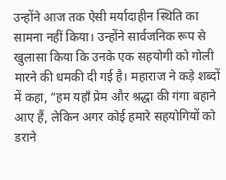उन्होंने आज तक ऐसी मर्यादाहीन स्थिति का सामना नहीं किया। उन्होंने सार्वजनिक रूप से खुलासा किया कि उनके एक सहयोगी को गोली मारने की धमकी दी गई है। महाराज ने कड़े शब्दों में कहा, “हम यहाँ प्रेम और श्रद्धा की गंगा बहाने आए हैं, लेकिन अगर कोई हमारे सहयोगियों को डराने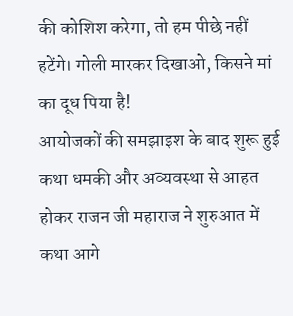की कोशिश करेगा, तो हम पीछे नहीं हटेंगे। गोली मारकर दिखाओ, किसने मां का दूध पिया है!
आयोजकों की समझाइश के बाद शुरू हुई कथा धमकी और अव्यवस्था से आहत होकर राजन जी महाराज ने शुरुआत में कथा आगे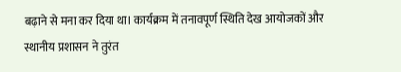बढ़ाने से मना कर दिया था। कार्यक्रम में तनावपूर्ण स्थिति देख आयोजकों और स्थानीय प्रशासन ने तुरंत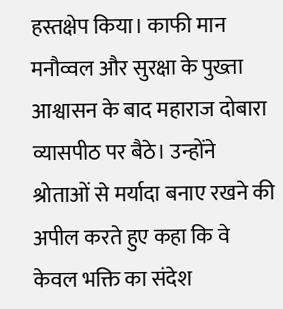हस्तक्षेप किया। काफी मान मनौव्वल और सुरक्षा के पुख्ता आश्वासन के बाद महाराज दोबारा व्यासपीठ पर बैठे। उन्होंने श्रोताओं से मर्यादा बनाए रखने की अपील करते हुए कहा कि वे केवल भक्ति का संदेश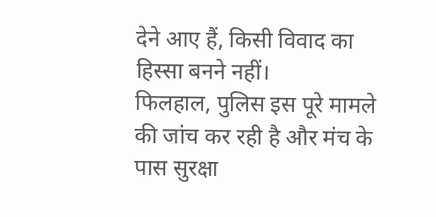देने आए हैं, किसी विवाद का हिस्सा बनने नहीं।
फिलहाल, पुलिस इस पूरे मामले की जांच कर रही है और मंच के पास सुरक्षा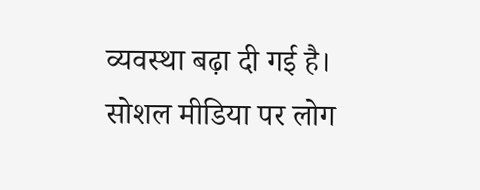व्यवस्था बढ़ा दी गई है। सोशल मीडिया पर लोग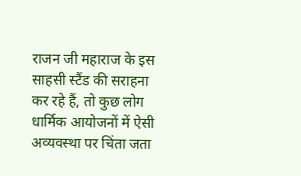राजन जी महाराज के इस साहसी स्टैंड की सराहना कर रहे हैं, तो कुछ लोग धार्मिक आयोजनों में ऐसी अव्यवस्था पर चिंता जता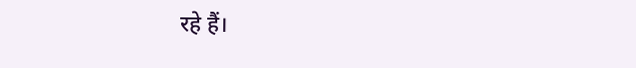रहे हैं।